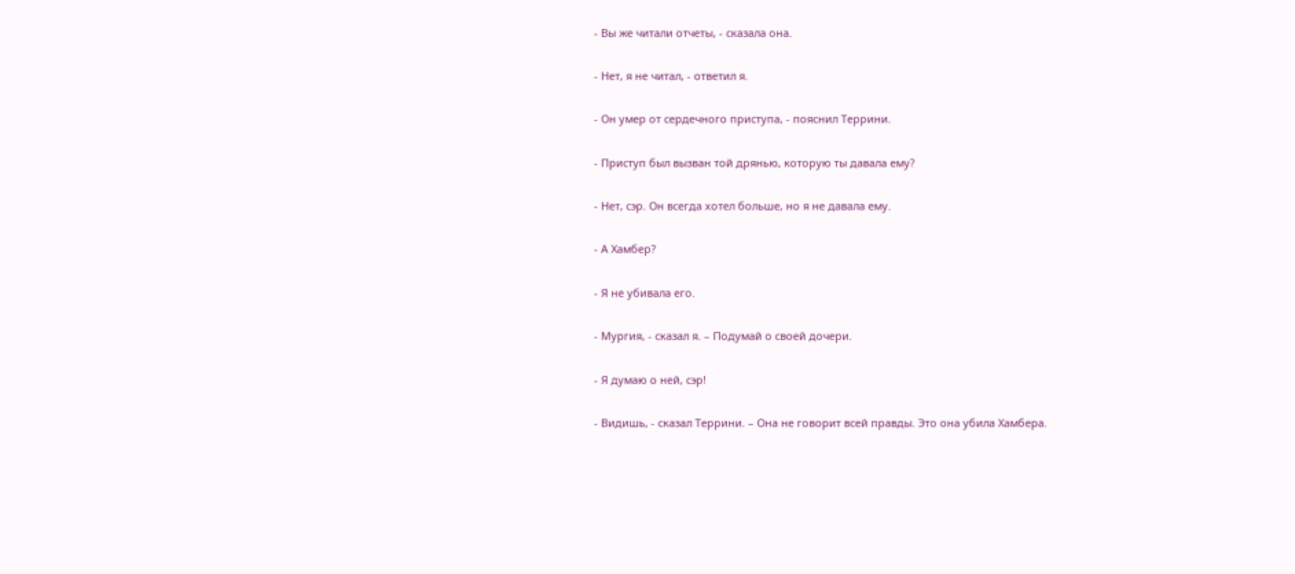- Вы же читали отчеты, - сказала она.

- Нет, я не читал, - ответил я.

- Он умер от сердечного приступа, - пояснил Террини.

- Приступ был вызван той дрянью, которую ты давала ему?

- Нет, сэр. Он всегда хотел больше, но я не давала ему.

- А Хамбер?

- Я не убивала его.

- Мургия, - сказал я. – Подумай о своей дочери.

- Я думаю о ней, сэр!

- Видишь, - сказал Террини. – Она не говорит всей правды. Это она убила Хамбера.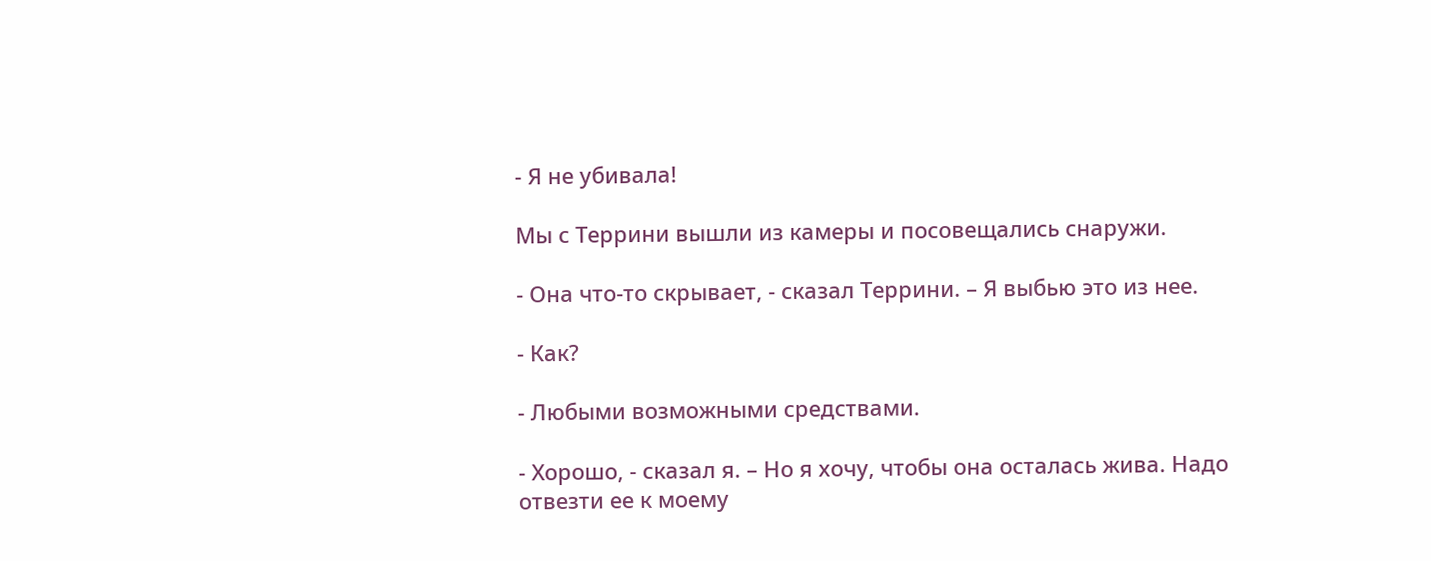- Я не убивала!

Мы с Террини вышли из камеры и посовещались снаружи.

- Она что-то скрывает, - сказал Террини. – Я выбью это из нее.

- Как?

- Любыми возможными средствами.

- Хорошо, - сказал я. – Но я хочу, чтобы она осталась жива. Надо отвезти ее к моему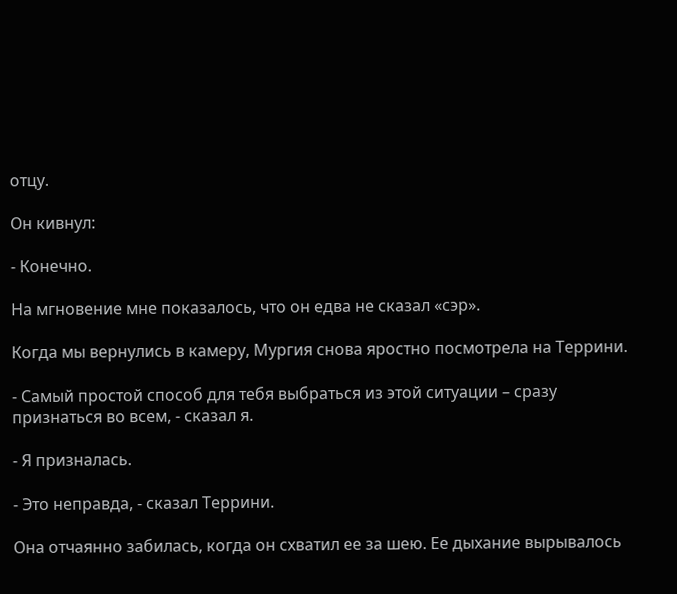отцу.

Он кивнул:

- Конечно.

На мгновение мне показалось, что он едва не сказал «сэр».

Когда мы вернулись в камеру, Мургия снова яростно посмотрела на Террини.

- Самый простой способ для тебя выбраться из этой ситуации – сразу признаться во всем, - сказал я.

- Я призналась.

- Это неправда, - сказал Террини.

Она отчаянно забилась, когда он схватил ее за шею. Ее дыхание вырывалось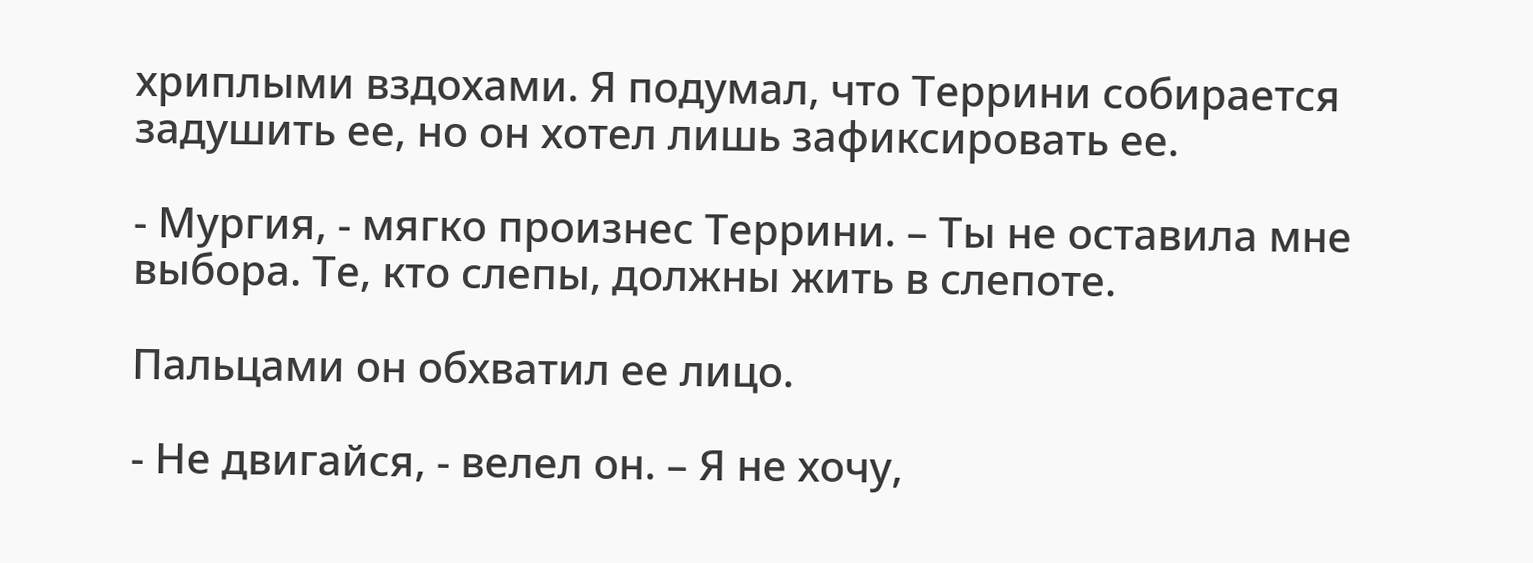хриплыми вздохами. Я подумал, что Террини собирается задушить ее, но он хотел лишь зафиксировать ее.

- Мургия, - мягко произнес Террини. – Ты не оставила мне выбора. Те, кто слепы, должны жить в слепоте.

Пальцами он обхватил ее лицо.

- Не двигайся, - велел он. – Я не хочу,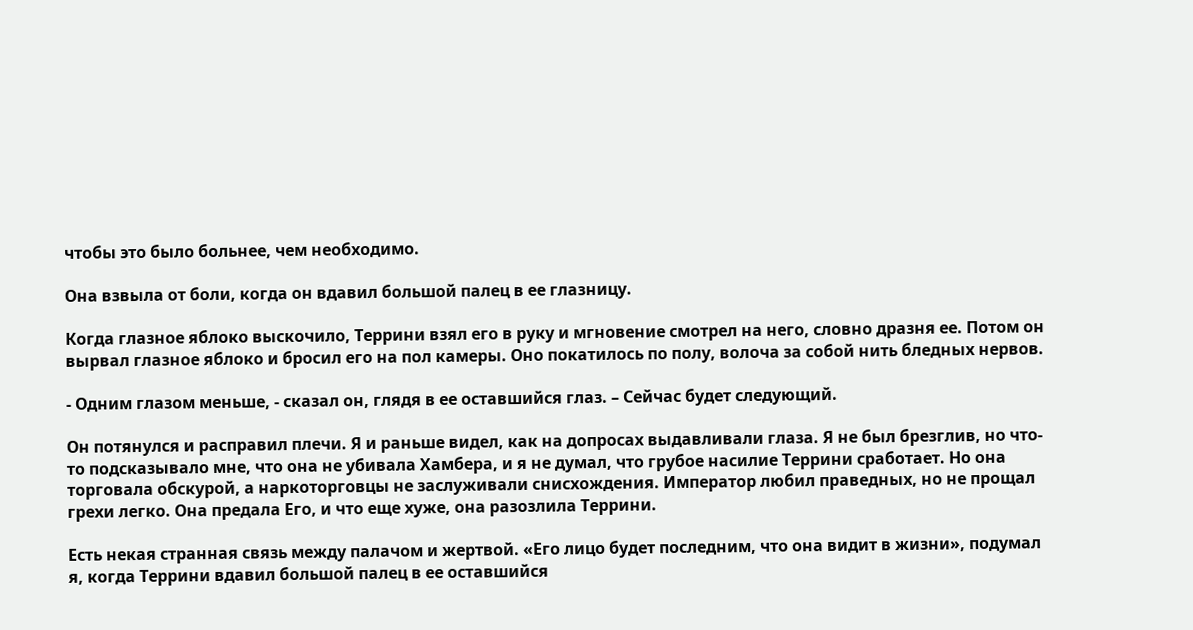чтобы это было больнее, чем необходимо.

Она взвыла от боли, когда он вдавил большой палец в ее глазницу.

Когда глазное яблоко выскочило, Террини взял его в руку и мгновение смотрел на него, словно дразня ее. Потом он вырвал глазное яблоко и бросил его на пол камеры. Оно покатилось по полу, волоча за собой нить бледных нервов.

- Одним глазом меньше, - сказал он, глядя в ее оставшийся глаз. – Сейчас будет следующий.

Он потянулся и расправил плечи. Я и раньше видел, как на допросах выдавливали глаза. Я не был брезглив, но что-то подсказывало мне, что она не убивала Хамбера, и я не думал, что грубое насилие Террини сработает. Но она торговала обскурой, а наркоторговцы не заслуживали снисхождения. Император любил праведных, но не прощал грехи легко. Она предала Его, и что еще хуже, она разозлила Террини.

Есть некая странная связь между палачом и жертвой. «Его лицо будет последним, что она видит в жизни», подумал я, когда Террини вдавил большой палец в ее оставшийся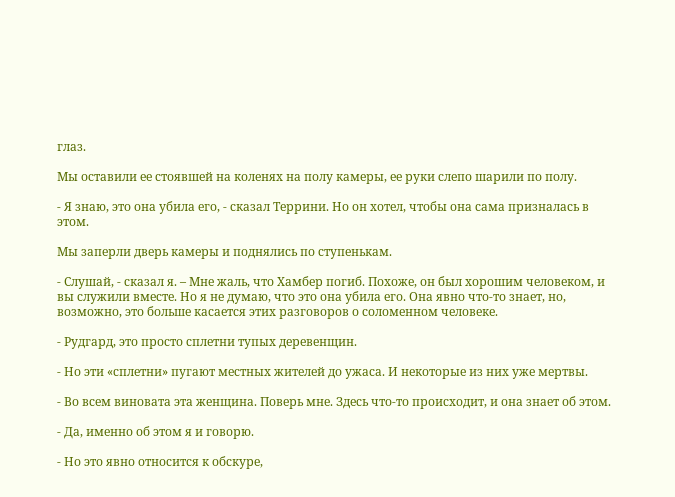глаз.

Мы оставили ее стоявшей на коленях на полу камеры, ее руки слепо шарили по полу.

- Я знаю, это она убила его, - сказал Террини. Но он хотел, чтобы она сама призналась в этом.

Мы заперли дверь камеры и поднялись по ступенькам.

- Слушай, - сказал я. – Мне жаль, что Хамбер погиб. Похоже, он был хорошим человеком, и вы служили вместе. Но я не думаю, что это она убила его. Она явно что-то знает, но, возможно, это больше касается этих разговоров о соломенном человеке.

- Рудгард, это просто сплетни тупых деревенщин.

- Но эти «сплетни» пугают местных жителей до ужаса. И некоторые из них уже мертвы.

- Во всем виновата эта женщина. Поверь мне. Здесь что-то происходит, и она знает об этом.

- Да, именно об этом я и говорю.

- Но это явно относится к обскуре,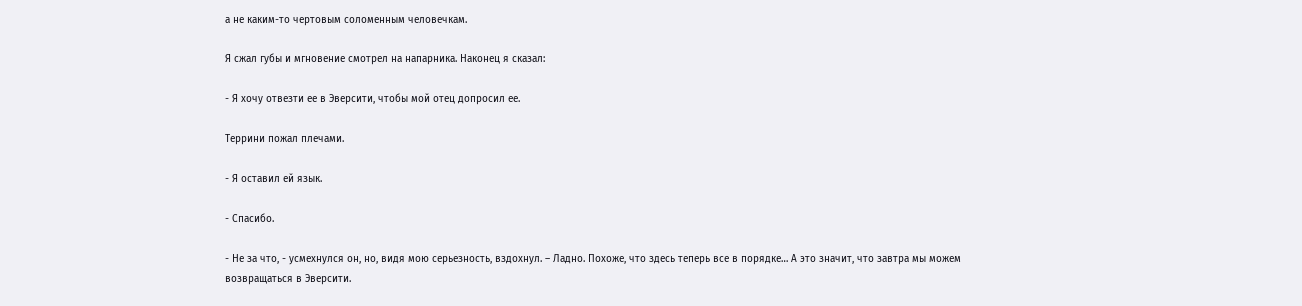а не каким-то чертовым соломенным человечкам.

Я сжал губы и мгновение смотрел на напарника. Наконец я сказал:

- Я хочу отвезти ее в Эверсити, чтобы мой отец допросил ее.

Террини пожал плечами.

- Я оставил ей язык.

- Спасибо.

- Не за что, - усмехнулся он, но, видя мою серьезность, вздохнул. – Ладно. Похоже, что здесь теперь все в порядке… А это значит, что завтра мы можем возвращаться в Эверсити.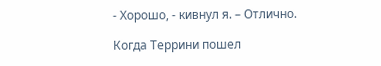- Хорошо, - кивнул я. – Отлично.

Когда Террини пошел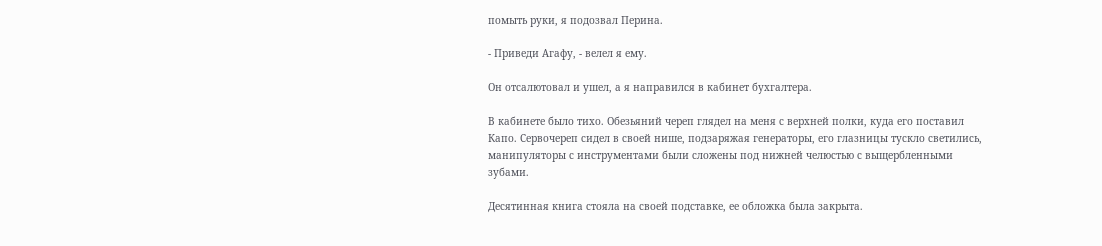помыть руки, я подозвал Перина.

- Приведи Агафу, - велел я ему.

Он отсалютовал и ушел, а я направился в кабинет бухгалтера.

В кабинете было тихо. Обезьяний череп глядел на меня с верхней полки, куда его поставил Капо. Сервочереп сидел в своей нише, подзаряжая генераторы, его глазницы тускло светились, манипуляторы с инструментами были сложены под нижней челюстью с выщербленными зубами.

Десятинная книга стояла на своей подставке, ее обложка была закрыта.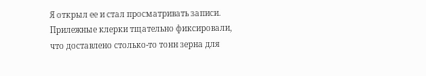Я открыл ее и стал просматривать записи. Прилежные клерки тщательно фиксировали, что доставлено столько-то тонн зерна для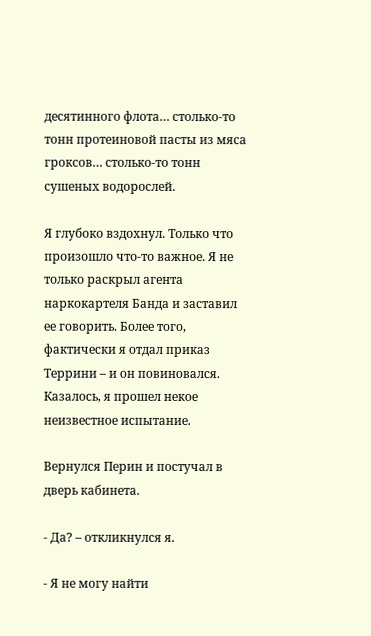десятинного флота… столько-то тонн протеиновой пасты из мяса гроксов… столько-то тонн сушеных водорослей.

Я глубоко вздохнул. Только что произошло что-то важное. Я не только раскрыл агента наркокартеля Банда и заставил ее говорить. Более того, фактически я отдал приказ Террини – и он повиновался. Казалось, я прошел некое неизвестное испытание.

Вернулся Перин и постучал в дверь кабинета.

- Да? – откликнулся я.

- Я не могу найти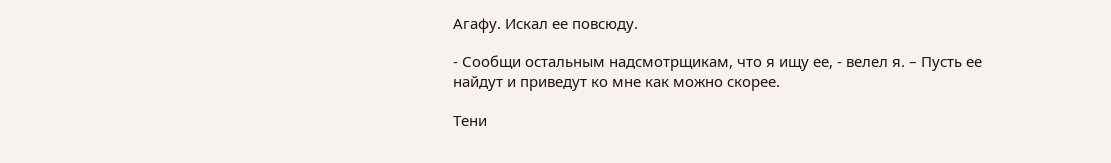Агафу. Искал ее повсюду.

- Сообщи остальным надсмотрщикам, что я ищу ее, - велел я. – Пусть ее найдут и приведут ко мне как можно скорее.

Тени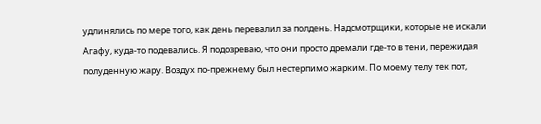удлинялись по мере того, как день перевалил за полдень. Надсмотрщики, которые не искали Агафу, куда-то подевались. Я подозреваю, что они просто дремали где-то в тени, пережидая полуденную жару. Воздух по-прежнему был нестерпимо жарким. По моему телу тек пот,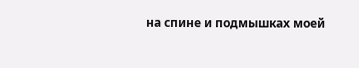на спине и подмышках моей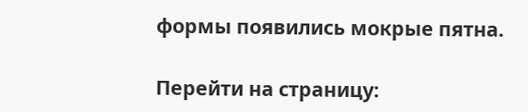формы появились мокрые пятна.

Перейти на страницу: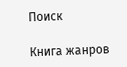Поиск

Книга жанров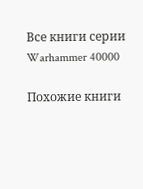Все книги серии Warhammer 40000

Похожие книги